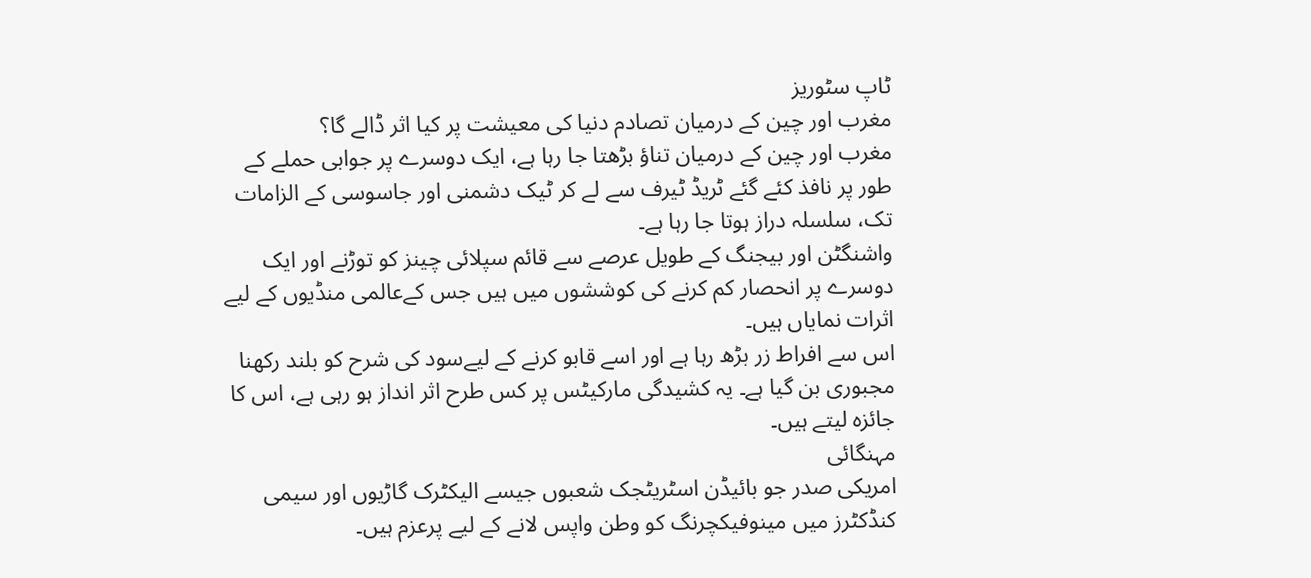ٹاپ سٹوریز
مغرب اور چین کے درمیان تصادم دنیا کی معیشت پر کیا اثر ڈالے گا؟
مغرب اور چین کے درمیان تناؤ بڑھتا جا رہا ہے، ایک دوسرے پر جوابی حملے کے طور پر نافذ کئے گئے ٹریڈ ٹیرف سے لے کر ٹیک دشمنی اور جاسوسی کے الزامات تک، سلسلہ دراز ہوتا جا رہا ہے۔
واشنگٹن اور بیجنگ کے طویل عرصے سے قائم سپلائی چینز کو توڑنے اور ایک دوسرے پر انحصار کم کرنے کی کوششوں میں ہیں جس کےعالمی منڈیوں کے لیے اثرات نمایاں ہیں۔
اس سے افراط زر بڑھ رہا ہے اور اسے قابو کرنے کے لیےسود کی شرح کو بلند رکھنا مجبوری بن گیا ہے۔ یہ کشیدگی مارکیٹس پر کس طرح اثر انداز ہو رہی ہے، اس کا جائزہ لیتے ہیں۔
مہنگائی
امریکی صدر جو بائیڈن اسٹریٹجک شعبوں جیسے الیکٹرک گاڑیوں اور سیمی کنڈکٹرز میں مینوفیکچرنگ کو وطن واپس لانے کے لیے پرعزم ہیں۔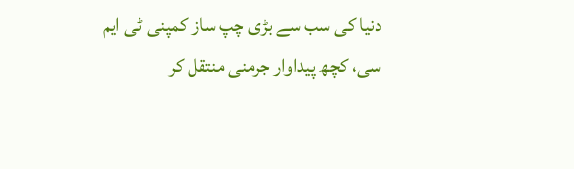دنیا کی سب سے بڑی چپ ساز کمپنی ٹی ایم سی، کچھ پیداوار جرمنی منتقل کر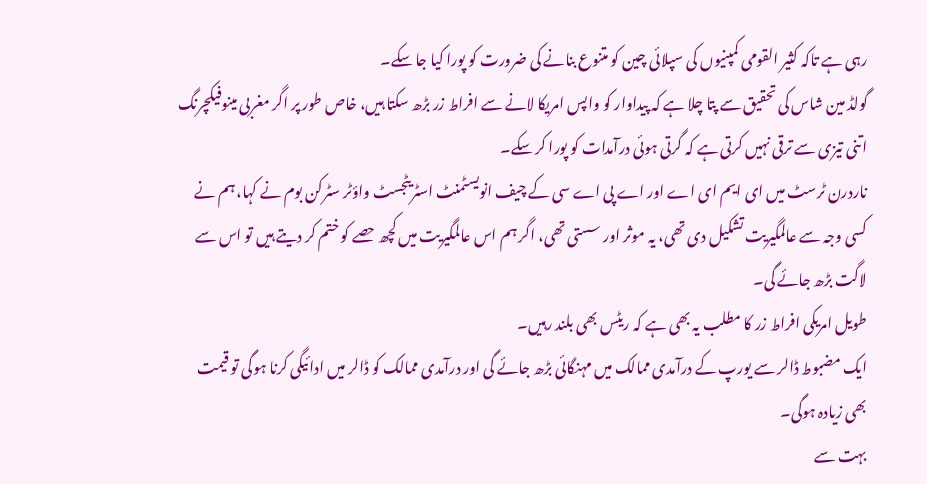رہی ہے تاکہ کثیر القومی کمپنیوں کی سپلائی چین کو متنوع بنانے کی ضرورت کو پورا کیا جا سکے۔
گولڈ مین شاس کی تحقیق سے پتا چلا ہے کہ پیداوار کو واپس امریکا لانے سے افراط زر بڑھ سکتا ہیں، خاص طور پر اگر مغربی مینوفیکچرنگ اتنی تیزی سے ترقی نہیں کرتی ہے کہ گرتی ہوئی درآمدات کو پورا کر سکے۔
ناردرن ٹرسٹ میں ای ایم ای اے اور اے پی اے سی کے چیف انویسٹمنٹ اسٹریٹجسٹ واؤٹر سٹرکن بوم نے کہا، ہم نے کسی وجہ سے عالمگیریت تشکیل دی تھی، یہ موثر اور سستی تھی، اگر ہم اس عالمگیریت میں کچھ حصے کو ختم کر دیتے ہیں تو اس سے لاگت بڑھ جائے گی۔
طویل امریکی افراط زر کا مطلب یہ بھی ہے کہ ریٹس بھی بلند رہیں۔
ایک مضبوط ڈالر سے یورپ کے درآمدی ممالک میں مہنگائی بڑھ جائے گی اور درآمدی ممالک کو ڈالر میں ادائیگی کرنا ہوگی تو قیمت بھی زیادہ ہوگی۔
بہت سے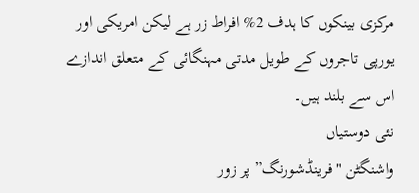مرکزی بینکوں کا ہدف 2% افراط زر ہے لیکن امریکی اور یورپی تاجروں کے طویل مدتی مہنگائی کے متعلق اندازے اس سے بلند ہیں۔
نئی دوستیاں
واشنگٹن "فرینڈشورنگ” پر زور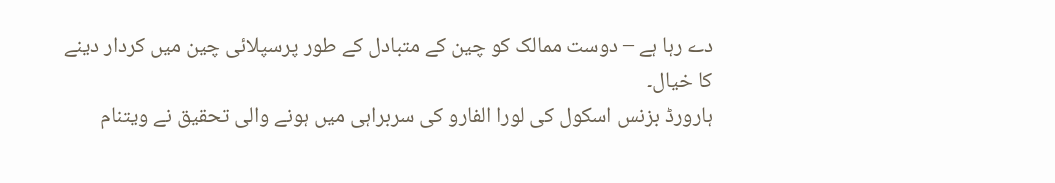دے رہا ہے – دوست ممالک کو چین کے متبادل کے طور پرسپلائی چین میں کردار دینے کا خیال۔
ہارورڈ بزنس اسکول کی لورا الفارو کی سربراہی میں ہونے والی تحقیق نے ویتنام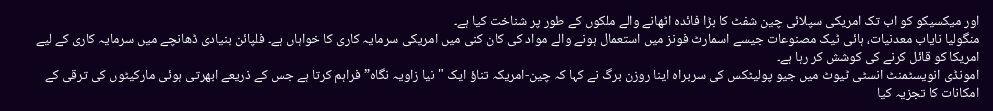اور میکسیکو کو اب تک امریکی سپلائی چین شفٹ کا بڑا فائدہ اٹھانے والے ملکوں کے طور پر شناخت کیا ہے۔
منگولیا نایاب معدنیات، ہائی ٹیک مصنوعات جیسے اسمارٹ فونز میں استعمال ہونے والے مواد کی کان کنی میں امریکی سرمایہ کاری کا خواہاں ہے۔ فلپائن بنیادی ڈھانچے میں سرمایہ کاری کے لیے امریکا کو قائل کرنے کی کوشش کر رہا ہے۔
امونڈی انویسٹمنٹ انسٹی ٹیوٹ میں جیو پولیٹکس کی سربراہ اینا روزن برگ نے کہا کہ چین-امریکہ تناؤ ایک "نیا زاویہ نگاہ” فراہم کرتا ہے جس کے ذریعے ابھرتی ہوئی مارکیٹوں کی ترقی کے امکانات کا تجزیہ کیا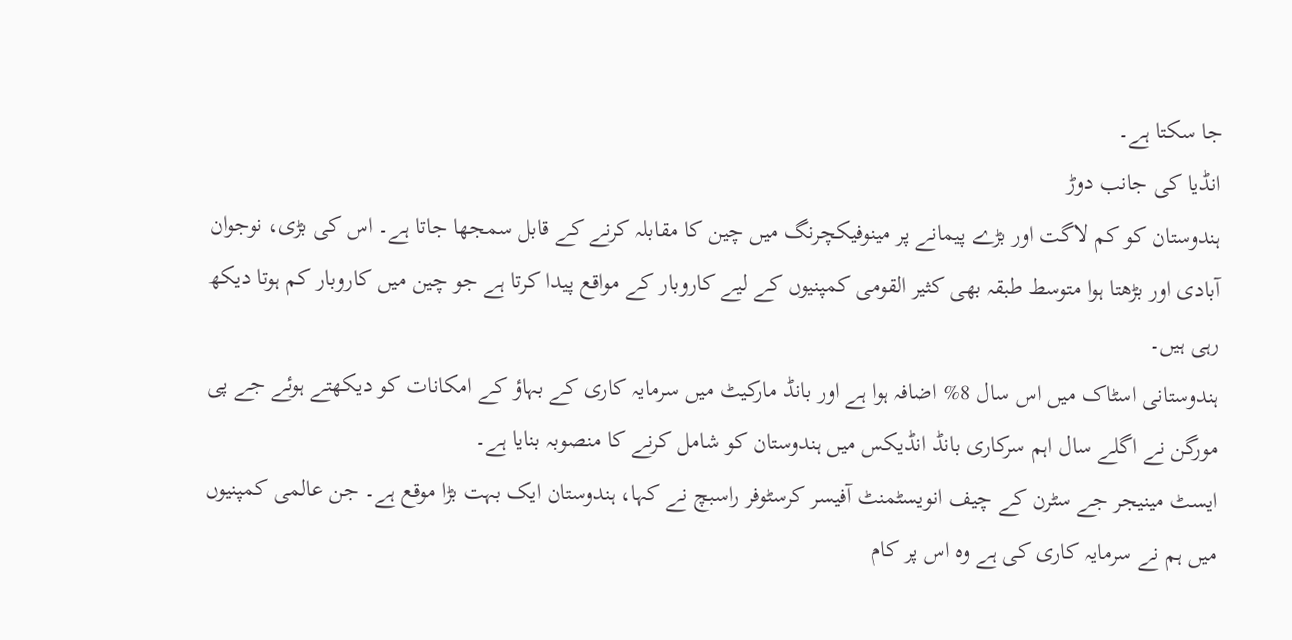جا سکتا ہے۔
انڈیا کی جانب دوڑ
ہندوستان کو کم لاگت اور بڑے پیمانے پر مینوفیکچرنگ میں چین کا مقابلہ کرنے کے قابل سمجھا جاتا ہے۔ اس کی بڑی، نوجوان آبادی اور بڑھتا ہوا متوسط طبقہ بھی کثیر القومی کمپنیوں کے لیے کاروبار کے مواقع پیدا کرتا ہے جو چین میں کاروبار کم ہوتا دیکھ رہی ہیں۔
ہندوستانی اسٹاک میں اس سال 8% اضافہ ہوا ہے اور بانڈ مارکیٹ میں سرمایہ کاری کے بہاؤ کے امکانات کو دیکھتے ہوئے جے پی مورگن نے اگلے سال اہم سرکاری بانڈ انڈیکس میں ہندوستان کو شامل کرنے کا منصوبہ بنایا ہے۔
ایسٹ مینیجر جے سٹرن کے چیف انویسٹمنٹ آفیسر کرسٹوفر راسبچ نے کہا، ہندوستان ایک بہت بڑا موقع ہے۔ جن عالمی کمپنیوں میں ہم نے سرمایہ کاری کی ہے وہ اس پر کام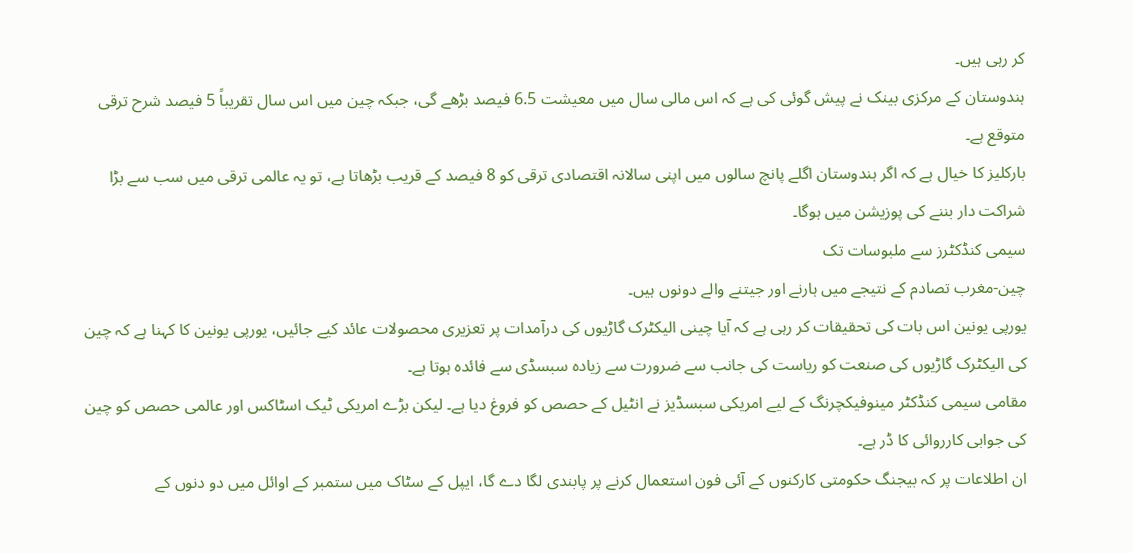کر رہی ہیں۔
ہندوستان کے مرکزی بینک نے پیش گوئی کی ہے کہ اس مالی سال میں معیشت 6.5 فیصد بڑھے گی، جبکہ چین میں اس سال تقریباً 5 فیصد شرح ترقی متوقع ہے۔
بارکلیز کا خیال ہے کہ اگر ہندوستان اگلے پانچ سالوں میں اپنی سالانہ اقتصادی ترقی کو 8 فیصد کے قریب بڑھاتا ہے، تو یہ عالمی ترقی میں سب سے بڑا شراکت دار بننے کی پوزیشن میں ہوگا۔
سیمی کنڈکٹرز سے ملبوسات تک
چین-مغرب تصادم کے نتیجے میں ہارنے اور جیتنے والے دونوں ہیں۔
یورپی یونین اس بات کی تحقیقات کر رہی ہے کہ آیا چینی الیکٹرک گاڑیوں کی درآمدات پر تعزیری محصولات عائد کیے جائیں، یورپی یونین کا کہنا ہے کہ چین کی الیکٹرک گاڑیوں کی صنعت کو ریاست کی جانب سے ضرورت سے زیادہ سبسڈی سے فائدہ ہوتا ہے۔
مقامی سیمی کنڈکٹر مینوفیکچرنگ کے لیے امریکی سبسڈیز نے انٹیل کے حصص کو فروغ دیا ہے۔ لیکن بڑے امریکی ٹیک اسٹاکس اور عالمی حصص کو چین کی جوابی کارروائی کا ڈر ہے۔
ان اطلاعات پر کہ بیجنگ حکومتی کارکنوں کے آئی فون استعمال کرنے پر پابندی لگا دے گا، ایپل کے سٹاک میں ستمبر کے اوائل میں دو دنوں کے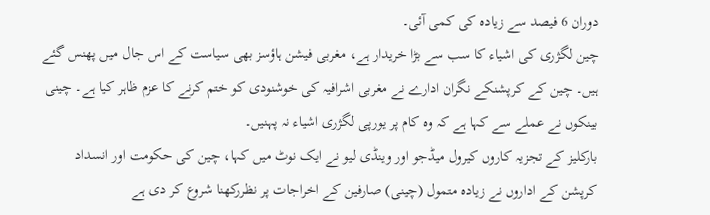دوران 6 فیصد سے زیادہ کی کمی آئی۔
چین لگژری کی اشیاء کا سب سے بڑا خریدار ہے، مغربی فیشن ہاؤسز بھی سیاست کے اس جال میں پھنس گئے ہیں۔ چین کے کرپشنکے نگران ادارے نے مغربی اشرافیہ کی خوشنودی کو ختم کرنے کا عزم ظاہر کیا ہے۔ چینی بینکوں نے عملے سے کہا ہے کہ وہ کام پر یورپی لگژری اشیاء نہ پہنیں۔
بارکلیز کے تجزیہ کاروں کیرول میڈجو اور وینڈی لیو نے ایک نوٹ میں کہا، چین کی حکومت اور انسداد کرپشن کے اداروں نے زیادہ متمول (چینی) صارفین کے اخراجات پر نظررکھنا شروع کر دی ہے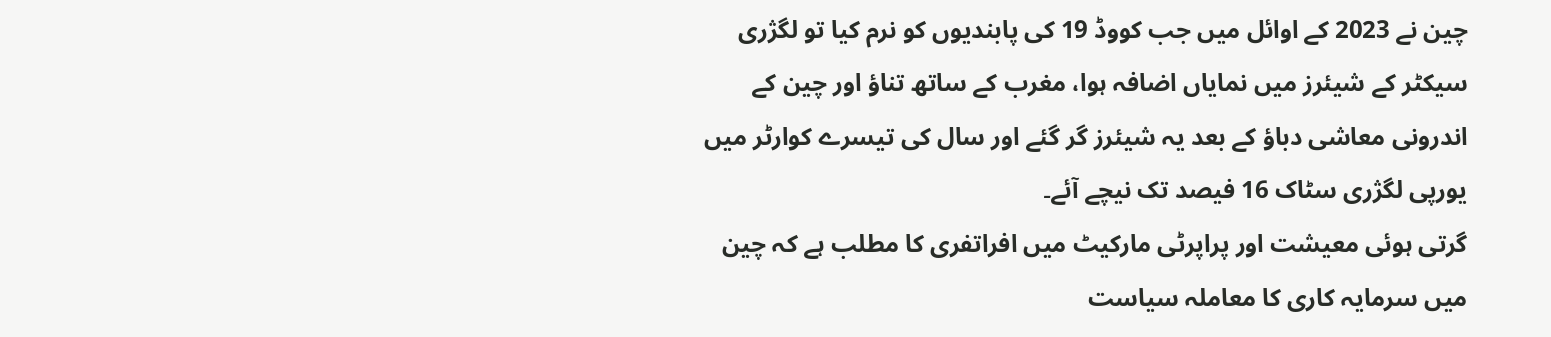چین نے 2023 کے اوائل میں جب کووڈ 19 کی پابندیوں کو نرم کیا تو لگژری سیکٹر کے شیئرز میں نمایاں اضافہ ہوا، مغرب کے ساتھ تناؤ اور چین کے اندرونی معاشی دباؤ کے بعد یہ شیئرز گر گئے اور سال کی تیسرے کوارٹر میں یورپی لگژری سٹاک 16 فیصد تک نیچے آئے۔
گرتی ہوئی معیشت اور پراپرٹی مارکیٹ میں افراتفری کا مطلب ہے کہ چین میں سرمایہ کاری کا معاملہ سیاست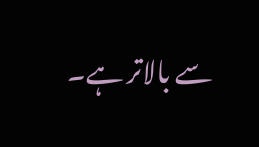سے بالاتر ہے۔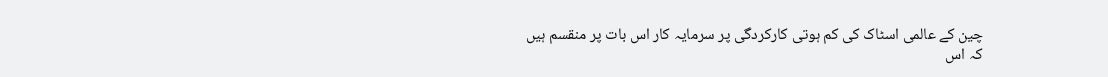چین کے عالمی اسٹاک کی کم ہوتی کارکردگی پر سرمایہ کار اس بات پر منقسم ہیں کہ اس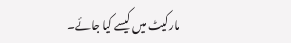مارکیٹ میں کیسے کیا جائے۔